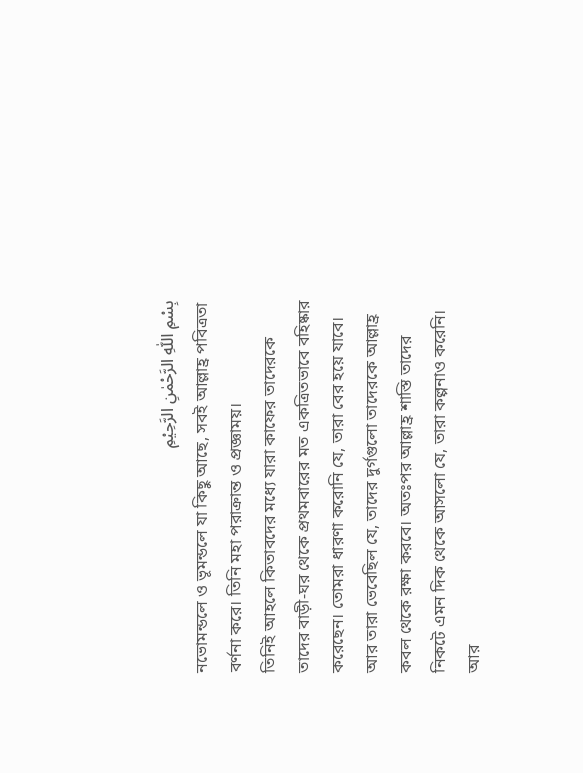بِسْمِ اللّٰهِ الرَّحْمٰنِ الرَّحِيْمِ
নভোমন্ডলে ও ভূমন্ডলে যা কিছু আছে, সবই আল্লাহ্র পবিত্রতা বর্ণনা করে। তিনি মহা পরাক্রান্ত ও প্রজ্ঞাময়।
তিনিই আহলে কিতাবদের মধ্যে যারা কাফের তাদেরকে তাদের বাড়ী-ঘর থেকে প্রথমবারের মত একত্রিতভাবে বহিষ্কার করেছেন। তোমরা ধারণা করোনি যে, তারা বের হয়ে যাবে। আর তারা ভেবেছিল যে, তাদের দুর্গগুলো তাদেরকে আল্লাহ্র কবল থেকে রক্ষা করবে। অতঃপর আল্লাহ্র শাস্তি তাদের নিকটে এমন দিক থেকে আসলো যে, তারা কল্পনাও করেনি। আর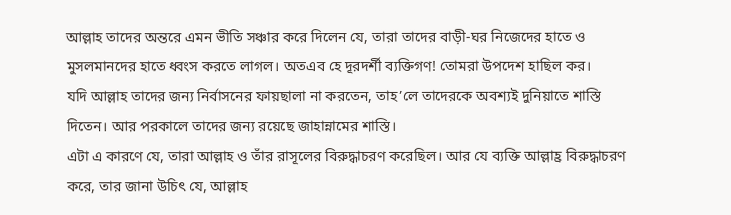আল্লাহ তাদের অন্তরে এমন ভীতি সঞ্চার করে দিলেন যে, তারা তাদের বাড়ী-ঘর নিজেদের হাতে ও মুসলমানদের হাতে ধ্বংস করতে লাগল। অতএব হে দূরদর্শী ব্যক্তিগণ! তোমরা উপদেশ হাছিল কর।
যদি আল্লাহ তাদের জন্য নির্বাসনের ফায়ছালা না করতেন, তাহ’লে তাদেরকে অবশ্যই দুনিয়াতে শাস্তি দিতেন। আর পরকালে তাদের জন্য রয়েছে জাহান্নামের শাস্তি।
এটা এ কারণে যে, তারা আল্লাহ ও তাঁর রাসূলের বিরুদ্ধাচরণ করেছিল। আর যে ব্যক্তি আল্লাহ্র বিরুদ্ধাচরণ করে, তার জানা উচিৎ যে, আল্লাহ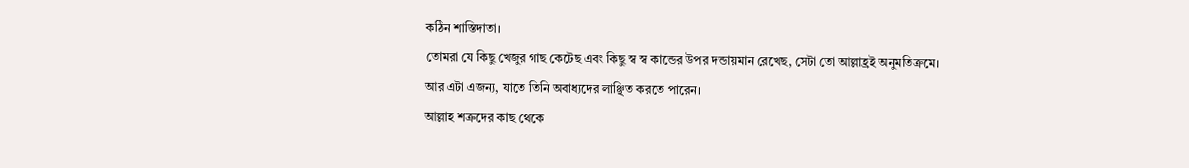কঠিন শাস্তিদাতা।
তোমরা যে কিছু খেজুর গাছ কেটেছ এবং কিছু স্ব স্ব কান্ডের উপর দন্ডায়মান রেখেছ, সেটা তো আল্লাহ্রই অনুমতিক্রমে। আর এটা এজন্য, যাতে তিনি অবাধ্যদের লাঞ্ছিত করতে পারেন।
আল্লাহ শত্রুদের কাছ থেকে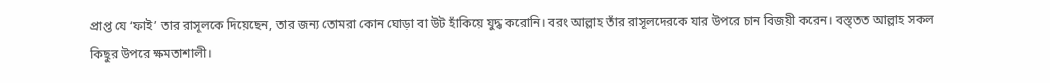প্রাপ্ত যে ‘ফাই’ তার রাসূলকে দিয়েছেন, তার জন্য তোমরা কোন ঘোড়া বা উট হাঁকিয়ে যুদ্ধ করোনি। বরং আল্লাহ তাঁর রাসূলদেরকে যার উপরে চান বিজয়ী করেন। বস্ত্তত আল্লাহ সকল কিছুর উপরে ক্ষমতাশালী।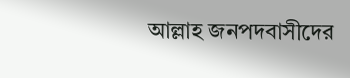আল্লাহ জনপদবাসীদের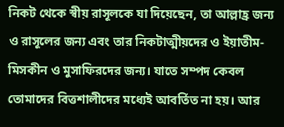নিকট থেকে স্বীয় রাসূলকে যা দিয়েছেন, তা আল্লাহ্র জন্য ও রাসূলের জন্য এবং তার নিকটাত্মীয়দের ও ইয়াতীম-মিসকীন ও মুসাফিরদের জন্য। যাতে সম্পদ কেবল তোমাদের বিত্তশালীদের মধ্যেই আবর্তিত না হয়। আর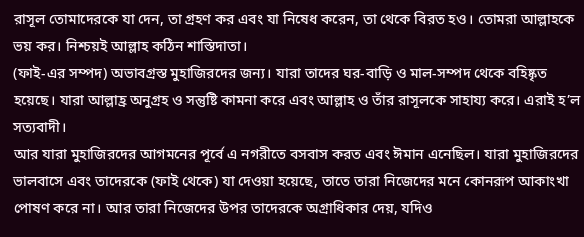রাসূল তোমাদেরকে যা দেন, তা গ্রহণ কর এবং যা নিষেধ করেন, তা থেকে বিরত হও। তোমরা আল্লাহকে ভয় কর। নিশ্চয়ই আল্লাহ কঠিন শাস্তিদাতা।
(ফাই-এর সম্পদ) অভাবগ্রস্ত মুহাজিরদের জন্য। যারা তাদের ঘর-বাড়ি ও মাল-সম্পদ থেকে বহিষ্কৃত হয়েছে। যারা আল্লাহ্র অনুগ্রহ ও সন্তুষ্টি কামনা করে এবং আল্লাহ ও তাঁর রাসূলকে সাহায্য করে। এরাই হ’ল সত্যবাদী।
আর যারা মুহাজিরদের আগমনের পূর্বে এ নগরীতে বসবাস করত এবং ঈমান এনেছিল। যারা মুহাজিরদের ভালবাসে এবং তাদেরকে (ফাই থেকে) যা দেওয়া হয়েছে, তাতে তারা নিজেদের মনে কোনরূপ আকাংখা পোষণ করে না। আর তারা নিজেদের উপর তাদেরকে অগ্রাধিকার দেয়, যদিও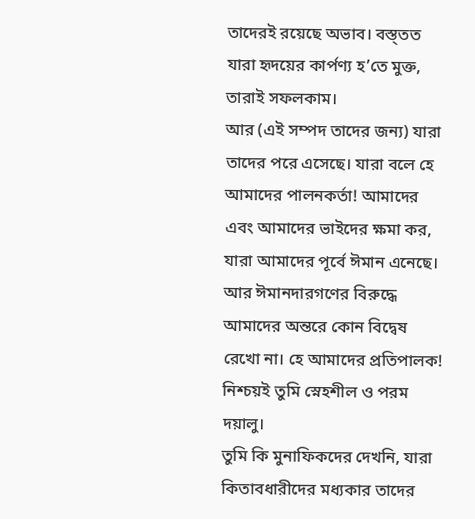তাদেরই রয়েছে অভাব। বস্ত্তত যারা হৃদয়ের কার্পণ্য হ’তে মুক্ত, তারাই সফলকাম।
আর (এই সম্পদ তাদের জন্য) যারা তাদের পরে এসেছে। যারা বলে হে আমাদের পালনকর্তা! আমাদের এবং আমাদের ভাইদের ক্ষমা কর, যারা আমাদের পূর্বে ঈমান এনেছে। আর ঈমানদারগণের বিরুদ্ধে আমাদের অন্তরে কোন বিদ্বেষ রেখো না। হে আমাদের প্রতিপালক! নিশ্চয়ই তুমি স্নেহশীল ও পরম দয়ালু।
তুমি কি মুনাফিকদের দেখনি, যারা কিতাবধারীদের মধ্যকার তাদের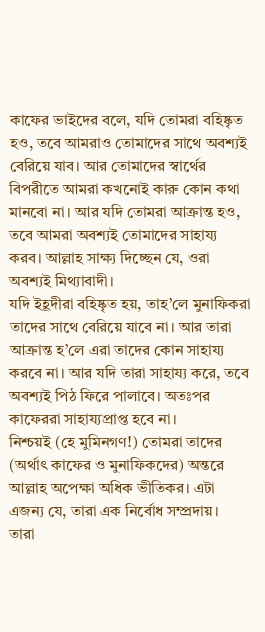কাফের ভাইদের বলে, যদি তোমরা বহিষ্কৃত হও, তবে আমরাও তোমাদের সাথে অবশ্যই বেরিয়ে যাব। আর তোমাদের স্বার্থের বিপরীতে আমরা কখনোই কারু কোন কথা মানবো না। আর যদি তোমরা আক্রান্ত হও, তবে আমরা অবশ্যই তোমাদের সাহায্য করব। আল্লাহ সাক্ষ্য দিচ্ছেন যে, ওরা অবশ্যই মিথ্যাবাদী।
যদি ইহূদীরা বহিষ্কৃত হয়, তাহ’লে মুনাফিকরা তাদের সাথে বেরিয়ে যাবে না। আর তারা আক্রান্ত হ’লে এরা তাদের কোন সাহায্য করবে না। আর যদি তারা সাহায্য করে, তবে অবশ্যই পিঠ ফিরে পালাবে। অতঃপর কাফেররা সাহায্যপ্রাপ্ত হবে না।
নিশ্চয়ই (হে মুমিনগণ!) তোমরা তাদের (অর্থাৎ কাফের ও মুনাফিকদের) অন্তরে আল্লাহ অপেক্ষা অধিক ভীতিকর। এটা এজন্য যে, তারা এক নির্বোধ সম্প্রদায়।
তারা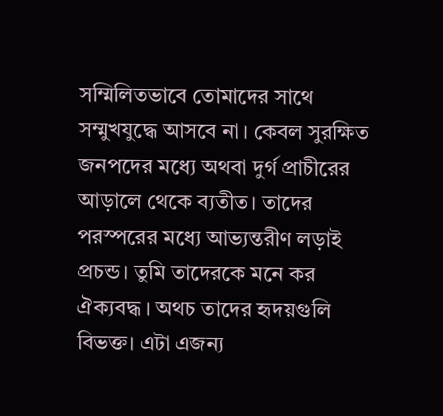সম্মিলিতভাবে তোমাদের সাথে সম্মুখযুদ্ধে আসবে না। কেবল সুরক্ষিত জনপদের মধ্যে অথবা দুর্গ প্রাচীরের আড়ালে থেকে ব্যতীত। তাদের পরস্পরের মধ্যে আভ্যন্তরীণ লড়াই প্রচন্ড। তুমি তাদেরকে মনে কর ঐক্যবদ্ধ। অথচ তাদের হৃদয়গুলি বিভক্ত। এটা এজন্য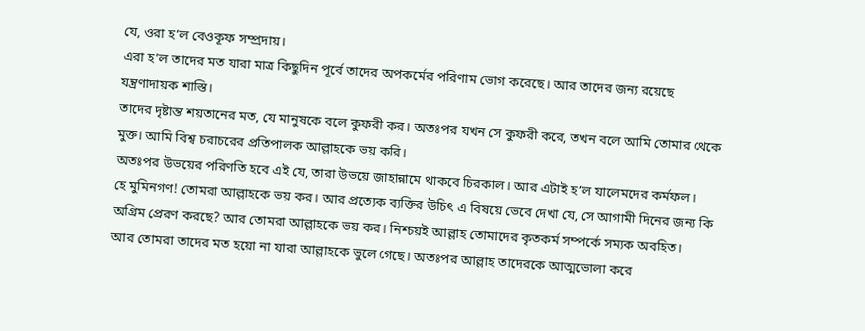যে, ওরা হ’ল বেওকূফ সম্প্রদায়।
এরা হ’ল তাদের মত যারা মাত্র কিছুদিন পূর্বে তাদের অপকর্মের পরিণাম ভোগ করেছে। আর তাদের জন্য রয়েছে যন্ত্রণাদায়ক শাস্তি।
তাদের দৃষ্টান্ত শয়তানের মত, যে মানুষকে বলে কুফরী কর। অতঃপর যখন সে কুফরী করে, তখন বলে আমি তোমার থেকে মুক্ত। আমি বিশ্ব চরাচরের প্রতিপালক আল্লাহকে ভয় করি।
অতঃপর উভয়ের পরিণতি হবে এই যে, তারা উভয়ে জাহান্নামে থাকবে চিরকাল। আর এটাই হ’ল যালেমদের কর্মফল।
হে মুমিনগণ! তোমরা আল্লাহকে ভয় কর। আর প্রত্যেক ব্যক্তির উচিৎ এ বিষয়ে ভেবে দেখা যে, সে আগামী দিনের জন্য কি অগ্রিম প্রেরণ করছে? আর তোমরা আল্লাহকে ভয় কর। নিশ্চয়ই আল্লাহ তোমাদের কৃতকর্ম সম্পর্কে সম্যক অবহিত।
আর তোমরা তাদের মত হয়ো না যারা আল্লাহকে ভুলে গেছে। অতঃপর আল্লাহ তাদেরকে আত্মভোলা করে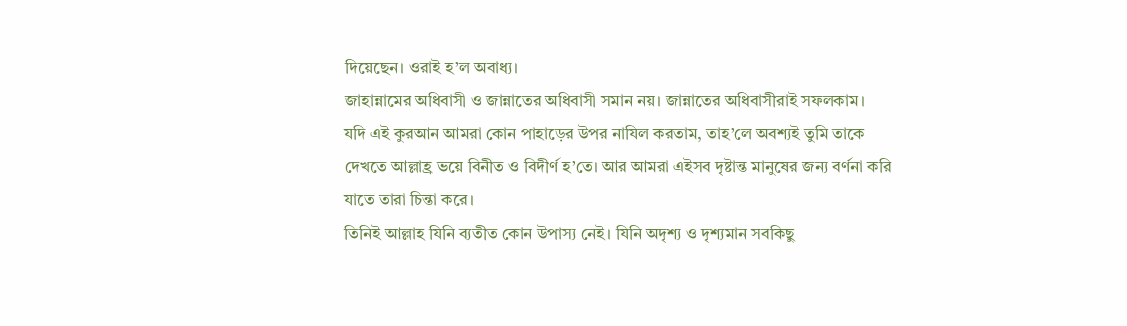দিয়েছেন। ওরাই হ’ল অবাধ্য।
জাহান্নামের অধিবাসী ও জান্নাতের অধিবাসী সমান নয়। জান্নাতের অধিবাসীরাই সফলকাম।
যদি এই কুরআন আমরা কোন পাহাড়ের উপর নাযিল করতাম, তাহ’লে অবশ্যই তুমি তাকে দেখতে আল্লাহ্র ভয়ে বিনীত ও বিদীর্ণ হ’তে। আর আমরা এইসব দৃষ্টান্ত মানুষের জন্য বর্ণনা করি যাতে তারা চিন্তা করে।
তিনিই আল্লাহ যিনি ব্যতীত কোন উপাস্য নেই। যিনি অদৃশ্য ও দৃশ্যমান সবকিছু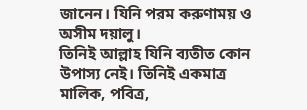জানেন। যিনি পরম করুণাময় ও অসীম দয়ালু।
তিনিই আল্লাহ যিনি ব্যতীত কোন উপাস্য নেই। তিনিই একমাত্র মালিক, পবিত্র,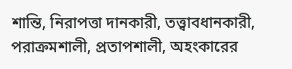শান্তি, নিরাপত্তা দানকারী, তত্ত্বাবধানকারী, পরাক্রমশালী, প্রতাপশালী, অহংকারের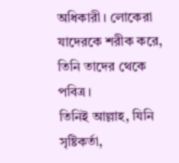অধিকারী। লোকেরা যাদেরকে শরীক করে, তিনি তাদের থেকে পবিত্র।
তিনিই আল্লাহ, যিনি সৃষ্টিকর্তা,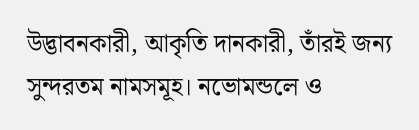উদ্ভাবনকারী, আকৃতি দানকারী, তাঁরই জন্য সুন্দরতম নামসমূহ। নভোমন্ডলে ও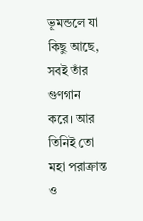ভূমন্ডলে যা কিছু আছে, সবই তাঁর গুণগান করে। আর তিনিই তো মহা পরাক্রান্ত ও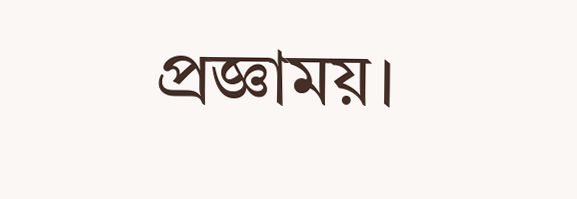প্রজ্ঞাময়।